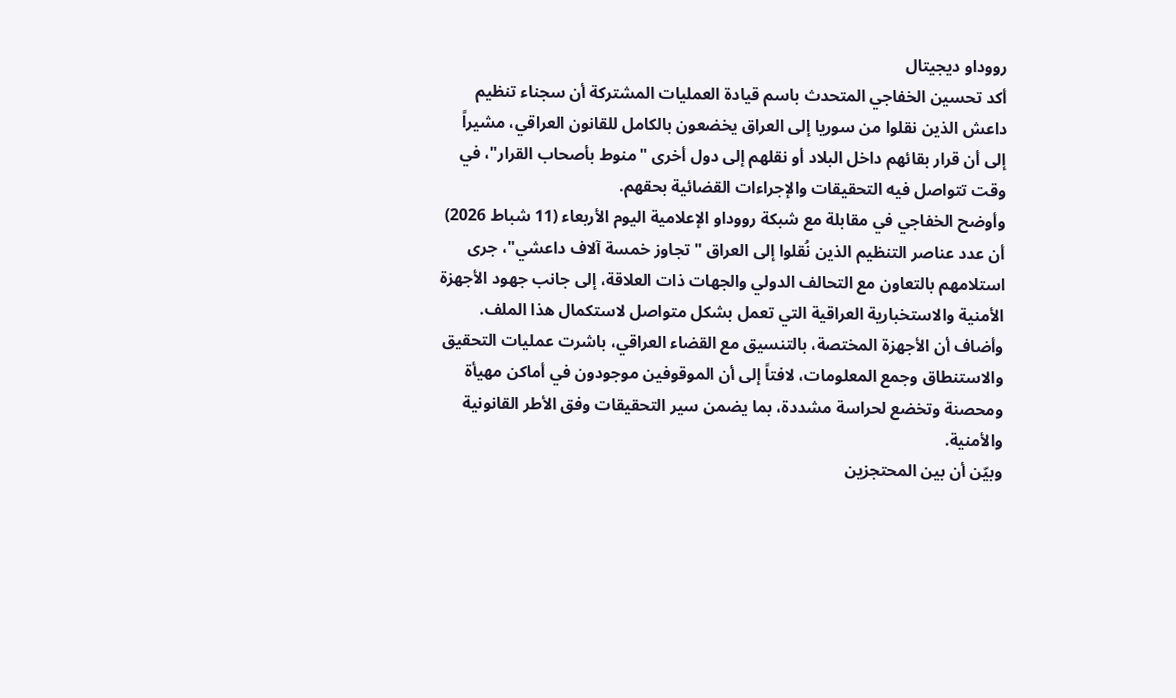رووداو ديجيتال
أكد تحسين الخفاجي المتحدث باسم قيادة العمليات المشتركة أن سجناء تنظيم داعش الذين نقلوا من سوريا إلى العراق يخضعون بالكامل للقانون العراقي، مشيراً إلى أن قرار بقائهم داخل البلاد أو نقلهم إلى دول أخرى "منوط بأصحاب القرار"، في وقت تتواصل فيه التحقيقات والإجراءات القضائية بحقهم.
وأوضح الخفاجي في مقابلة مع شبكة رووداو الإعلامية اليوم الأربعاء (11 شباط 2026) أن عدد عناصر التنظيم الذين نُقلوا إلى العراق "تجاوز خمسة آلاف داعشي"، جرى استلامهم بالتعاون مع التحالف الدولي والجهات ذات العلاقة، إلى جانب جهود الأجهزة الأمنية والاستخبارية العراقية التي تعمل بشكل متواصل لاستكمال هذا الملف.
وأضاف أن الأجهزة المختصة، بالتنسيق مع القضاء العراقي، باشرت عمليات التحقيق والاستنطاق وجمع المعلومات، لافتاً إلى أن الموقوفين موجودون في أماكن مهيأة ومحصنة وتخضع لحراسة مشددة، بما يضمن سير التحقيقات وفق الأطر القانونية والأمنية.
وبيّن أن بين المحتجزين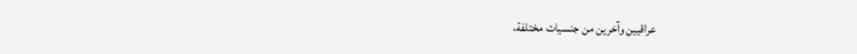عراقيين وآخرين من جنسيات مختلفة،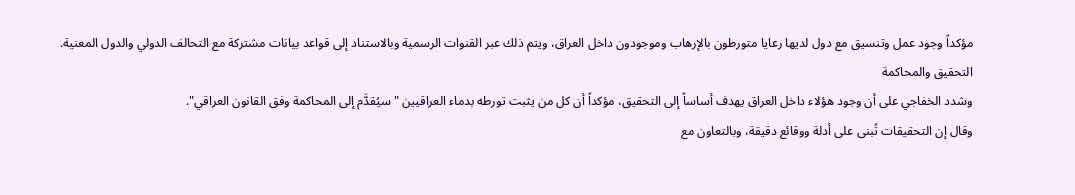مؤكداً وجود عمل وتنسيق مع دول لديها رعايا متورطون بالإرهاب وموجودون داخل العراق، ويتم ذلك عبر القنوات الرسمية وبالاستناد إلى قواعد بيانات مشتركة مع التحالف الدولي والدول المعنية.
التحقيق والمحاكمة
وشدد الخفاجي على أن وجود هؤلاء داخل العراق يهدف أساساً إلى التحقيق، مؤكداً أن كل من يثبت تورطه بدماء العراقيين "سيُقدَّم إلى المحاكمة وفق القانون العراقي".
وقال إن التحقيقات تُبنى على أدلة ووقائع دقيقة، وبالتعاون مع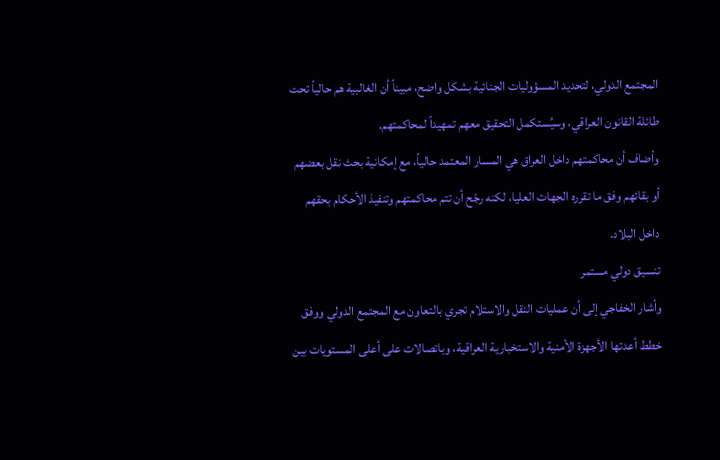المجتمع الدولي، لتحديد المسؤوليات الجنائية بشكل واضح، مبيناً أن الغالبية هم حالياً تحت طائلة القانون العراقي، وسيُستكمل التحقيق معهم تمهيداً لمحاكمتهم.
وأضاف أن محاكمتهم داخل العراق هي المسار المعتمد حالياً، مع إمكانية بحث نقل بعضهم أو بقائهم وفق ما تقرره الجهات العليا، لكنه رجّح أن تتم محاكمتهم وتنفيذ الأحكام بحقهم داخل البلاد.
تنسيق دولي مستمر
وأشار الخفاجي إلى أن عمليات النقل والاستلام تجري بالتعاون مع المجتمع الدولي ووفق خطط أعدتها الأجهزة الأمنية والاستخبارية العراقية، وباتصالات على أعلى المستويات بين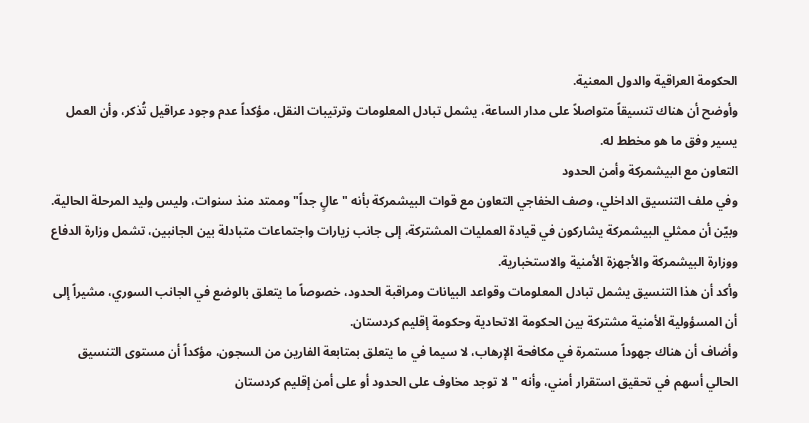الحكومة العراقية والدول المعنية.
وأوضح أن هناك تنسيقاً متواصلاً على مدار الساعة، يشمل تبادل المعلومات وترتيبات النقل، مؤكداً عدم وجود عراقيل تُذكر، وأن العمل يسير وفق ما هو مخطط له.
التعاون مع البيشمركة وأمن الحدود
وفي ملف التنسيق الداخلي، وصف الخفاجي التعاون مع قوات البيشمركة بأنه "عالٍ جداً" وممتد منذ سنوات، وليس وليد المرحلة الحالية.
وبيّن أن ممثلي البيشمركة يشاركون في قيادة العمليات المشتركة، إلى جانب زيارات واجتماعات متبادلة بين الجانبين، تشمل وزارة الدفاع ووزارة البيشمركة والأجهزة الأمنية والاستخبارية.
وأكد أن هذا التنسيق يشمل تبادل المعلومات وقواعد البيانات ومراقبة الحدود، خصوصاً ما يتعلق بالوضع في الجانب السوري، مشيراً إلى أن المسؤولية الأمنية مشتركة بين الحكومة الاتحادية وحكومة إقليم كردستان.
وأضاف أن هناك جهوداً مستمرة في مكافحة الإرهاب، لا سيما في ما يتعلق بمتابعة الفارين من السجون، مؤكداً أن مستوى التنسيق الحالي أسهم في تحقيق استقرار أمني، وأنه "لا توجد مخاوف على الحدود أو على أمن إقليم كردستان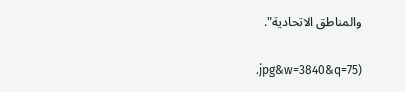والمناطق الاتحادية".

.jpg&w=3840&q=75)